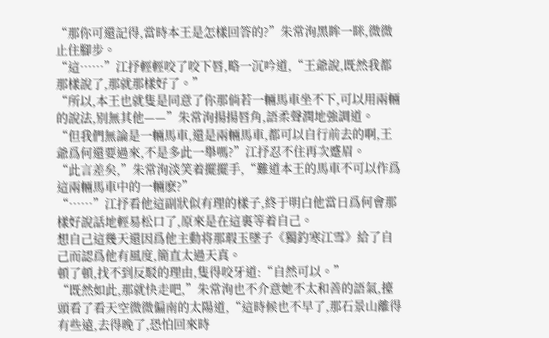“那你可還記得,當時本王是怎樣回答的?”朱常洵黑眸一眯,微微止住腳步。
“這……”江抒輕輕咬了咬下唇,略一沉吟道,“王爺說,既然我都那樣說了,那就那樣好了。”
“所以,本王也就隻是同意了你那倘若一輛馬車坐不下,可以用兩輛的說法,别無其他——”朱常洵揚揚唇角,語柔聲潤地強調道。
“但我們無論是一輛馬車,還是兩輛馬車,都可以自行前去的啊,王爺爲何還要過來,不是多此一舉嗎?”江抒忍不住再次蹙眉。
“此言差矣,”朱常洵淡笑着擺擺手,“難道本王的馬車不可以作爲這兩輛馬車中的一輛麽?”
“……”江抒看他這副狀似有理的樣子,終于明白他當日爲何會那樣好說話地輕易松口了,原來是在這裏等着自己。
想自己這幾天還因爲他主動将那瑕玉墜子《獨釣寒江雪》給了自己而認爲他有風度,簡直太過天真。
頓了頓,找不到反駁的理由,隻得咬牙道:“自然可以。”
“既然如此,那就快走吧,”朱常洵也不介意她不太和善的語氣,擡頭看了看天空微微偏南的太陽道,“這時候也不早了,那石景山離得有些遠,去得晚了,恐怕回來時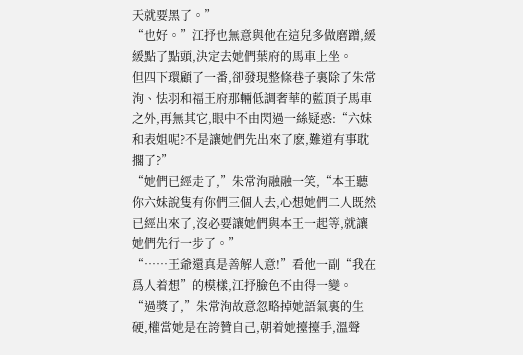天就要黑了。”
“也好。”江抒也無意與他在這兒多做磨蹭,緩緩點了點頭,決定去她們葉府的馬車上坐。
但四下環顧了一番,卻發現整條巷子裏除了朱常洵、怯羽和福王府那輛低調奢華的藍頂子馬車之外,再無其它,眼中不由閃過一絲疑惑:“六妹和表姐呢?不是讓她們先出來了麽,難道有事耽擱了?”
“她們已經走了,”朱常洵融融一笑,“本王聽你六妹說隻有你們三個人去,心想她們二人既然已經出來了,沒必要讓她們與本王一起等,就讓她們先行一步了。”
“……王爺還真是善解人意!”看他一副“我在爲人着想”的模樣,江抒臉色不由得一變。
“過獎了,”朱常洵故意忽略掉她語氣裏的生硬,權當她是在誇贊自己,朝着她擡擡手,溫聲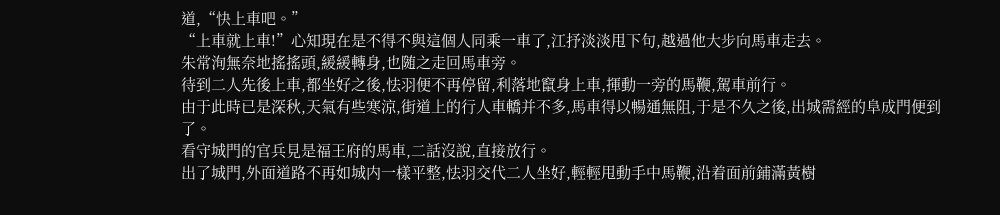道,“快上車吧。”
“上車就上車!”心知現在是不得不與這個人同乘一車了,江抒淡淡甩下句,越過他大步向馬車走去。
朱常洵無奈地搖搖頭,緩緩轉身,也随之走回馬車旁。
待到二人先後上車,都坐好之後,怯羽便不再停留,利落地竄身上車,揮動一旁的馬鞭,駕車前行。
由于此時已是深秋,天氣有些寒涼,街道上的行人車轎并不多,馬車得以暢通無阻,于是不久之後,出城需經的阜成門便到了。
看守城門的官兵見是福王府的馬車,二話沒說,直接放行。
出了城門,外面道路不再如城内一樣平整,怯羽交代二人坐好,輕輕甩動手中馬鞭,沿着面前鋪滿黃樹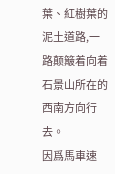葉、紅樹葉的泥土道路,一路颠簸着向着石景山所在的西南方向行去。
因爲馬車速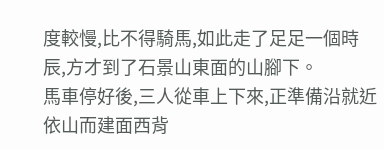度較慢,比不得騎馬,如此走了足足一個時辰,方才到了石景山東面的山腳下。
馬車停好後,三人從車上下來,正準備沿就近依山而建面西背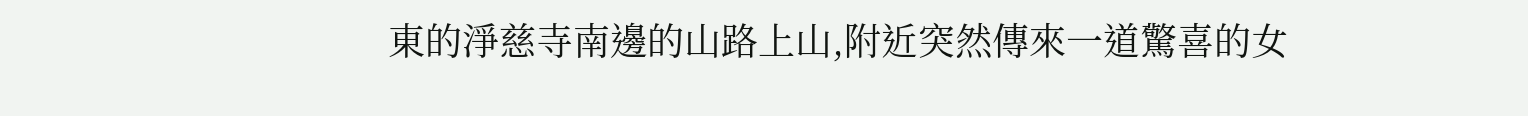東的淨慈寺南邊的山路上山,附近突然傳來一道驚喜的女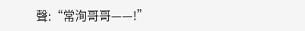聲:“常洵哥哥——!”